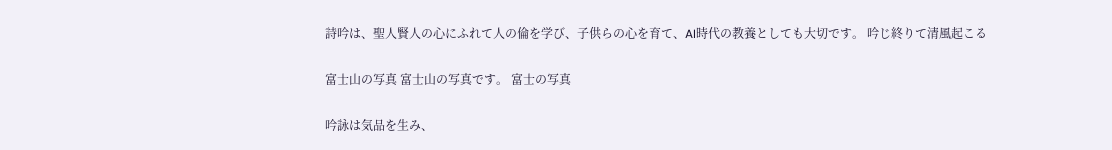詩吟は、聖人賢人の心にふれて人の倫を学び、子供らの心を育て、AI時代の教養としても大切です。 吟じ終りて清風起こる

富士山の写真 富士山の写真です。 富士の写真

吟詠は気品を生み、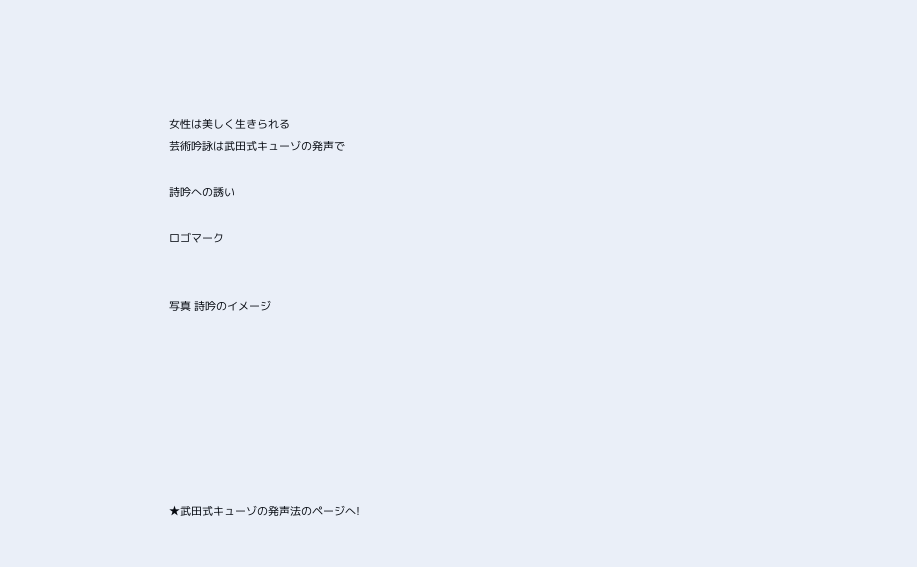女性は美しく生きられる
芸術吟詠は武田式キューゾの発声で

詩吟への誘い

ロゴマーク


写真 詩吟のイメージ








★武田式キューゾの発声法のページへ!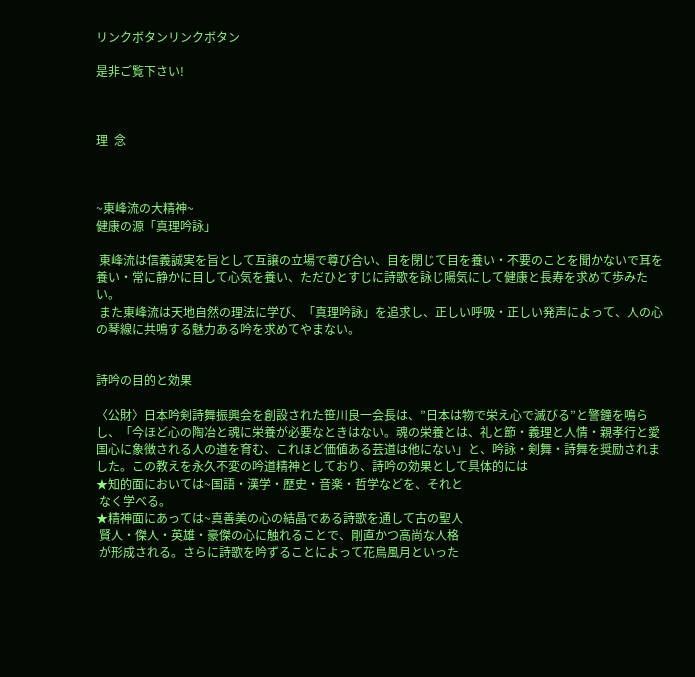リンクボタンリンクボタン

是非ご覧下さい!



理  念



~東峰流の大精神~
健康の源「真理吟詠」

 東峰流は信義誠実を旨として互譲の立場で尊び合い、目を閉じて目を養い・不要のことを聞かないで耳を養い・常に静かに目して心気を養い、ただひとすじに詩歌を詠じ陽気にして健康と長寿を求めて歩みたい。
 また東峰流は天地自然の理法に学び、「真理吟詠」を追求し、正しい呼吸・正しい発声によって、人の心の琴線に共鳴する魅力ある吟を求めてやまない。


詩吟の目的と効果

〈公財〉日本吟剣詩舞振興会を創設された笹川良一会長は、”日本は物で栄え心で滅びる”と警鐘を鳴らし、「今ほど心の陶冶と魂に栄養が必要なときはない。魂の栄養とは、礼と節・義理と人情・親孝行と愛国心に象徴される人の道を育む、これほど価値ある芸道は他にない」と、吟詠・剣舞・詩舞を奨励されました。この教えを永久不変の吟道精神としており、詩吟の効果として具体的には
★知的面においては~国語・漢学・歴史・音楽・哲学などを、それと
 なく学べる。
★精神面にあっては~真善美の心の結晶である詩歌を通して古の聖人
 賢人・傑人・英雄・豪傑の心に触れることで、剛直かつ高尚な人格
 が形成される。さらに詩歌を吟ずることによって花鳥風月といった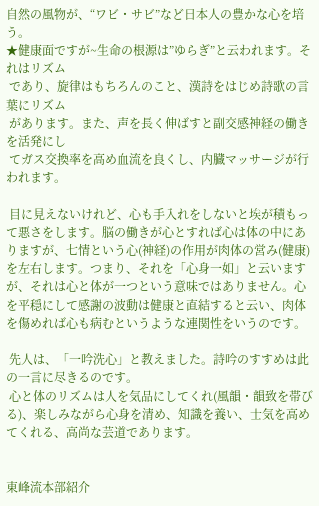自然の風物が、“ワビ・サビ”など日本人の豊かな心を培う。
★健康面ですが~生命の根源は”ゆらぎ”と云われます。それはリズム
 であり、旋律はもちろんのこと、漢詩をはじめ詩歌の言葉にリズム
 があります。また、声を長く伸ばすと副交感神経の働きを活発にし
 てガス交換率を高め血流を良くし、内臓マッサージが行われます。

 目に見えないけれど、心も手入れをしないと埃が積もって悪さをします。脳の働きが心とすれば心は体の中にありますが、七情という心(神経)の作用が肉体の営み(健康)を左右します。つまり、それを「心身一如」と云いますが、それは心と体が一つという意味ではありません。心を平穏にして感謝の波動は健康と直結すると云い、肉体を傷めれば心も病むというような連関性をいうのです。

 先人は、「一吟洗心」と教えました。詩吟のすすめは此の一言に尽きるのです。
 心と体のリズムは人を気品にしてくれ(風韻・韻致を帯びる)、楽しみながら心身を清め、知識を養い、士気を高めてくれる、高尚な芸道であります。


東峰流本部紹介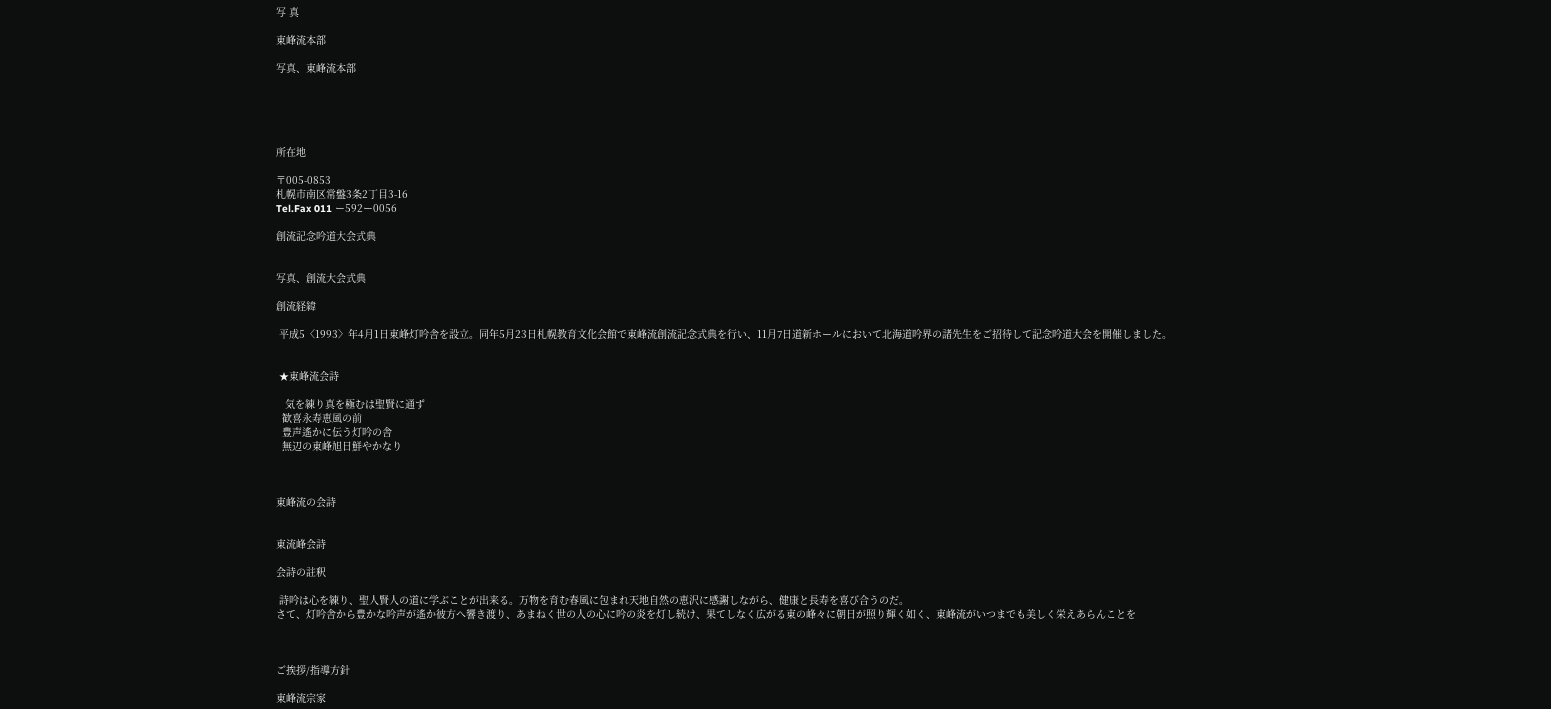写 真

東峰流本部

写真、東峰流本部





所在地

〒005-0853
札幌市南区常盤3条2丁目3-16
Tel.Fax 011 ー592ー0056

創流記念吟道大会式典


写真、創流大会式典

創流経緯

 平成5〈1993〉年4月1日東峰灯吟舎を設立。同年5月23日札幌教育文化会館で東峰流創流記念式典を行い、11月7日道新ホールにおいて北海道吟界の諸先生をご招待して記念吟道大会を開催しました。


 ★東峰流会詩

   気を練り真を極むは聖賢に通ず
  歓喜永寿恵風の前
  豊声遙かに伝う灯吟の舎
  無辺の東峰旭日鮮やかなり



東峰流の会詩


東流峰会詩

会詩の註釈

 詩吟は心を練り、聖人賢人の道に学ぶことが出来る。万物を育む春風に包まれ天地自然の恵沢に感謝しながら、健康と長寿を喜び合うのだ。
さて、灯吟舎から豊かな吟声が遙か彼方へ響き渡り、あまねく世の人の心に吟の炎を灯し続け、果てしなく広がる東の峰々に朝日が照り輝く如く、東峰流がいつまでも美しく栄えあらんことを



ご挨拶/指導方針

東峰流宗家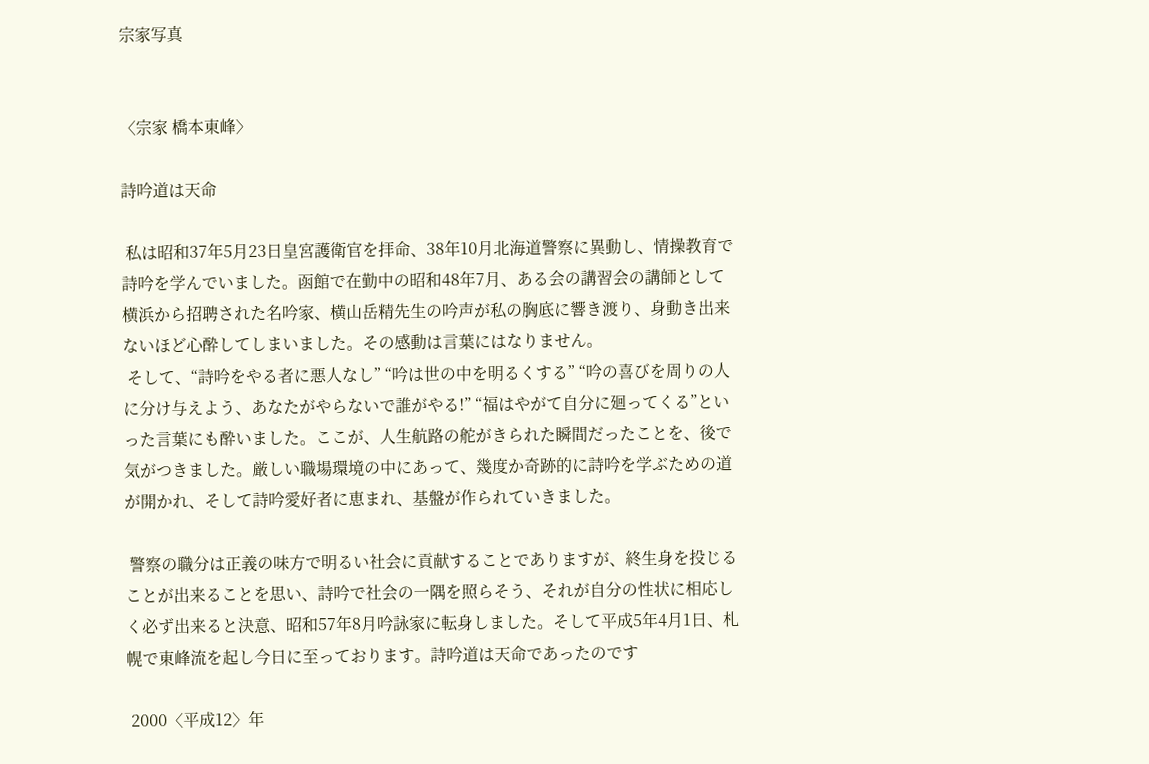宗家写真


〈宗家 橋本東峰〉

詩吟道は天命

 私は昭和37年5月23日皇宮護衛官を拝命、38年10月北海道警察に異動し、情操教育で詩吟を学んでいました。函館で在勤中の昭和48年7月、ある会の講習会の講師として横浜から招聘された名吟家、横山岳精先生の吟声が私の胸底に響き渡り、身動き出来ないほど心酔してしまいました。その感動は言葉にはなりません。
 そして、“詩吟をやる者に悪人なし” “吟は世の中を明るくする” “吟の喜びを周りの人に分け与えよう、あなたがやらないで誰がやる!” “福はやがて自分に廻ってくる”といった言葉にも酔いました。ここが、人生航路の舵がきられた瞬間だったことを、後で気がつきました。厳しい職場環境の中にあって、幾度か奇跡的に詩吟を学ぶための道が開かれ、そして詩吟愛好者に恵まれ、基盤が作られていきました。

 警察の職分は正義の味方で明るい社会に貢献することでありますが、終生身を投じることが出来ることを思い、詩吟で社会の一隅を照らそう、それが自分の性状に相応しく必ず出来ると決意、昭和57年8月吟詠家に転身しました。そして平成5年4月1日、札幌で東峰流を起し今日に至っております。詩吟道は天命であったのです

 2000〈平成12〉年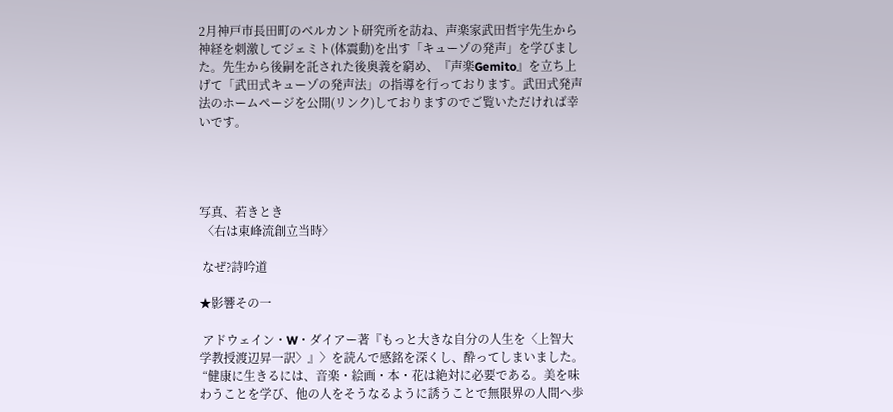2月神戸市長田町のベルカント研究所を訪ね、声楽家武田哲宇先生から神経を刺激してジェミト(体震動)を出す「キューゾの発声」を学びました。先生から後嗣を託された後奥義を窮め、『声楽Gemito』を立ち上げて「武田式キューゾの発声法」の指導を行っております。武田式発声法のホームページを公開(リンク)しておりますのでご覧いただければ幸いです。




写真、若きとき
 〈右は東峰流創立当時〉

 なぜ?詩吟道

★影響その一

 アドウェイン・W・ダイアー著『もっと大きな自分の人生を〈上智大学教授渡辺昇一訳〉』〉を読んで感銘を深くし、酔ってしまいました。
 “健康に生きるには、音楽・絵画・本・花は絶対に必要である。美を味わうことを学び、他の人をそうなるように誘うことで無限界の人間へ歩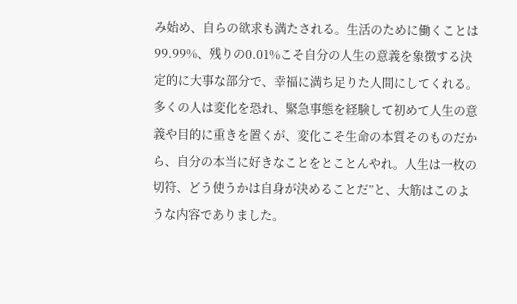み始め、自らの欲求も満たされる。生活のために働くことは99.99%、残りの0.01%こそ自分の人生の意義を象徴する決定的に大事な部分で、幸福に満ち足りた人間にしてくれる。多くの人は変化を恐れ、緊急事態を経験して初めて人生の意義や目的に重きを置くが、変化こそ生命の本質そのものだから、自分の本当に好きなことをとことんやれ。人生は一枚の切符、どう使うかは自身が決めることだ”と、大筋はこのような内容でありました。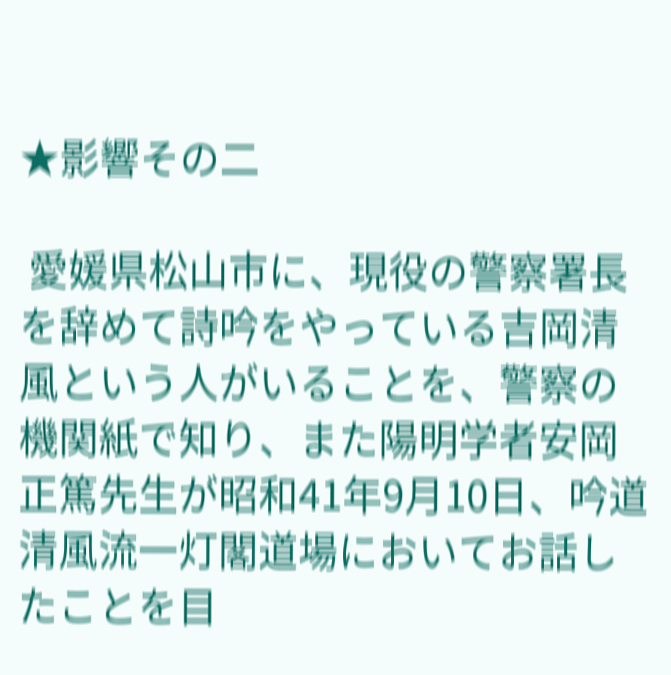★影響その二

 愛媛県松山市に、現役の警察署長を辞めて詩吟をやっている吉岡清風という人がいることを、警察の機関紙で知り、また陽明学者安岡正篤先生が昭和41年9月10日、吟道清風流一灯閣道場においてお話したことを目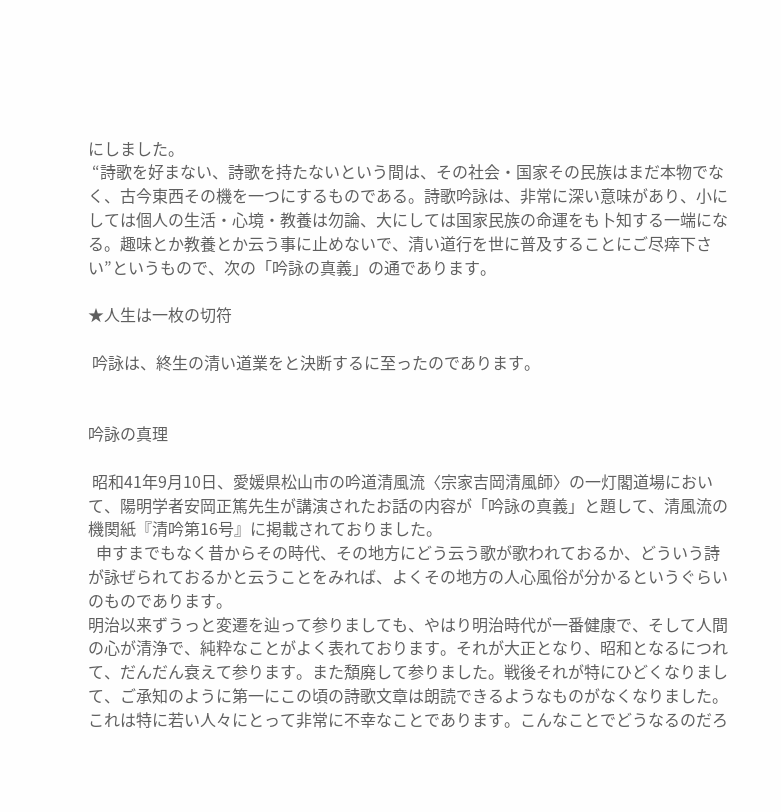にしました。
 “詩歌を好まない、詩歌を持たないという間は、その社会・国家その民族はまだ本物でなく、古今東西その機を一つにするものである。詩歌吟詠は、非常に深い意味があり、小にしては個人の生活・心境・教養は勿論、大にしては国家民族の命運をも卜知する一端になる。趣味とか教養とか云う事に止めないで、清い道行を世に普及することにご尽瘁下さい”というもので、次の「吟詠の真義」の通であります。

★人生は一枚の切符

 吟詠は、終生の清い道業をと決断するに至ったのであります。


吟詠の真理

 昭和41年9月10日、愛媛県松山市の吟道清風流〈宗家吉岡清風師〉の一灯閣道場において、陽明学者安岡正篤先生が講演されたお話の内容が「吟詠の真義」と題して、清風流の機関紙『清吟第16号』に掲載されておりました。
  申すまでもなく昔からその時代、その地方にどう云う歌が歌われておるか、どういう詩が詠ぜられておるかと云うことをみれば、よくその地方の人心風俗が分かるというぐらいのものであります。
明治以来ずうっと変遷を辿って参りましても、やはり明治時代が一番健康で、そして人間の心が清浄で、純粋なことがよく表れております。それが大正となり、昭和となるにつれて、だんだん衰えて参ります。また頽廃して参りました。戦後それが特にひどくなりまして、ご承知のように第一にこの頃の詩歌文章は朗読できるようなものがなくなりました。これは特に若い人々にとって非常に不幸なことであります。こんなことでどうなるのだろ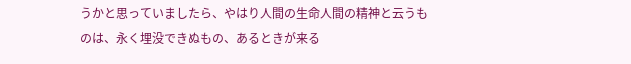うかと思っていましたら、やはり人間の生命人間の精神と云うものは、永く埋没できぬもの、あるときが来る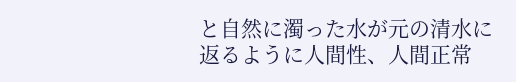と自然に濁った水が元の清水に返るように人間性、人間正常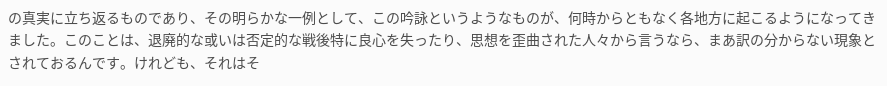の真実に立ち返るものであり、その明らかな一例として、この吟詠というようなものが、何時からともなく各地方に起こるようになってきました。このことは、退廃的な或いは否定的な戦後特に良心を失ったり、思想を歪曲された人々から言うなら、まあ訳の分からない現象とされておるんです。けれども、それはそ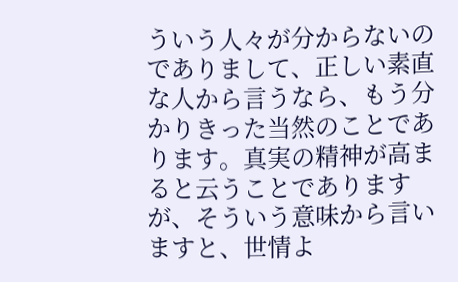ういう人々が分からないのでありまして、正しい素直な人から言うなら、もう分かりきった当然のことであります。真実の精神が高まると云うことでありますが、そういう意味から言いますと、世情よ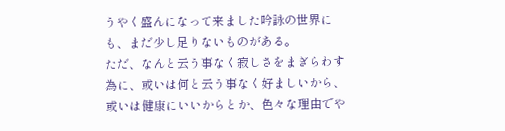うやく盛んになって来ました吟詠の世界にも、まだ少し足りないものがある。
ただ、なんと云う事なく寂しさをまぎらわす為に、或いは何と云う事なく好ましいから、或いは健康にいいからとか、色々な理由でや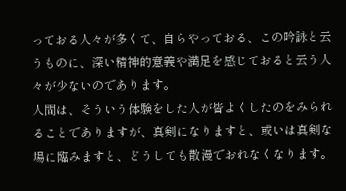っておる人々が多くて、自らやっておる、この吟詠と云うものに、深い精神的意義や満足を感じておると云う人々が少ないのであります。
人間は、そういう体験をした人が皆よくしたのをみられることでありますが、真剣になりますと、或いは真剣な場に臨みますと、どうしても散漫でおれなくなります。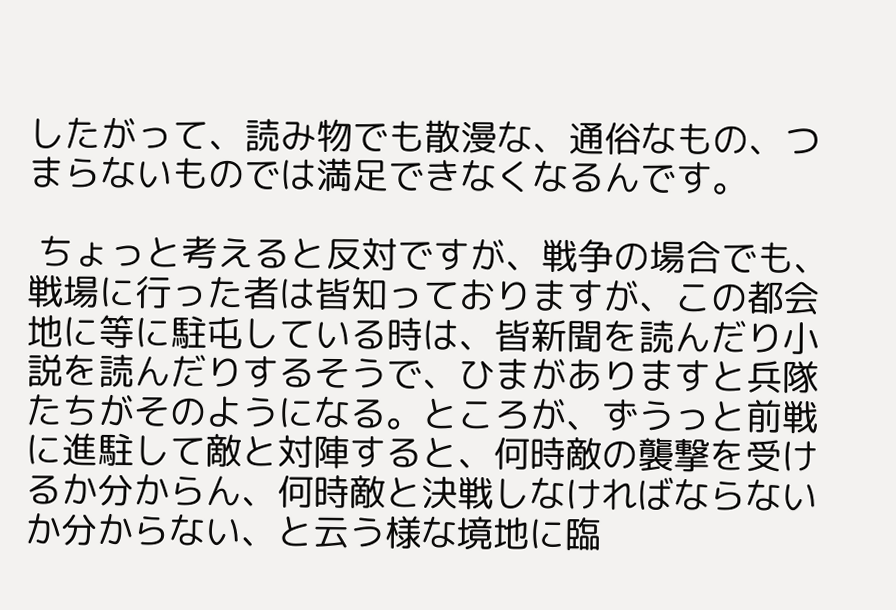したがって、読み物でも散漫な、通俗なもの、つまらないものでは満足できなくなるんです。

 ちょっと考えると反対ですが、戦争の場合でも、戦場に行った者は皆知っておりますが、この都会地に等に駐屯している時は、皆新聞を読んだり小説を読んだりするそうで、ひまがありますと兵隊たちがそのようになる。ところが、ずうっと前戦に進駐して敵と対陣すると、何時敵の襲撃を受けるか分からん、何時敵と決戦しなければならないか分からない、と云う様な境地に臨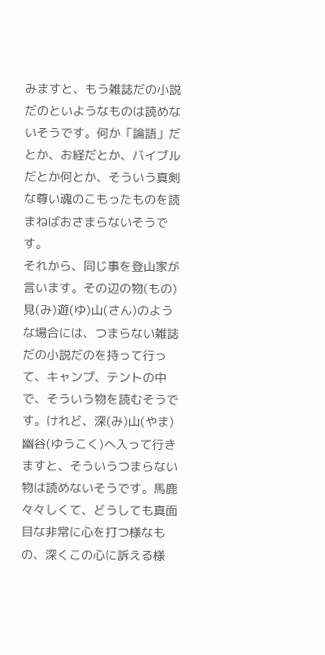みますと、もう雑誌だの小説だのといようなものは読めないそうです。何か「論語」だとか、お経だとか、バイブルだとか何とか、そういう真剣な尊い魂のこもったものを読まねばおさまらないそうです。
それから、同じ事を登山家が言います。その辺の物(もの)見(み)遊(ゆ)山(さん)のような場合には、つまらない雑誌だの小説だのを持って行って、キャンプ、テントの中で、そういう物を読むそうです。けれど、深(み)山(やま)幽谷(ゆうこく)へ入って行きますと、そういうつまらない物は読めないそうです。馬鹿々々しくて、どうしても真面目な非常に心を打つ様なもの、深くこの心に訴える様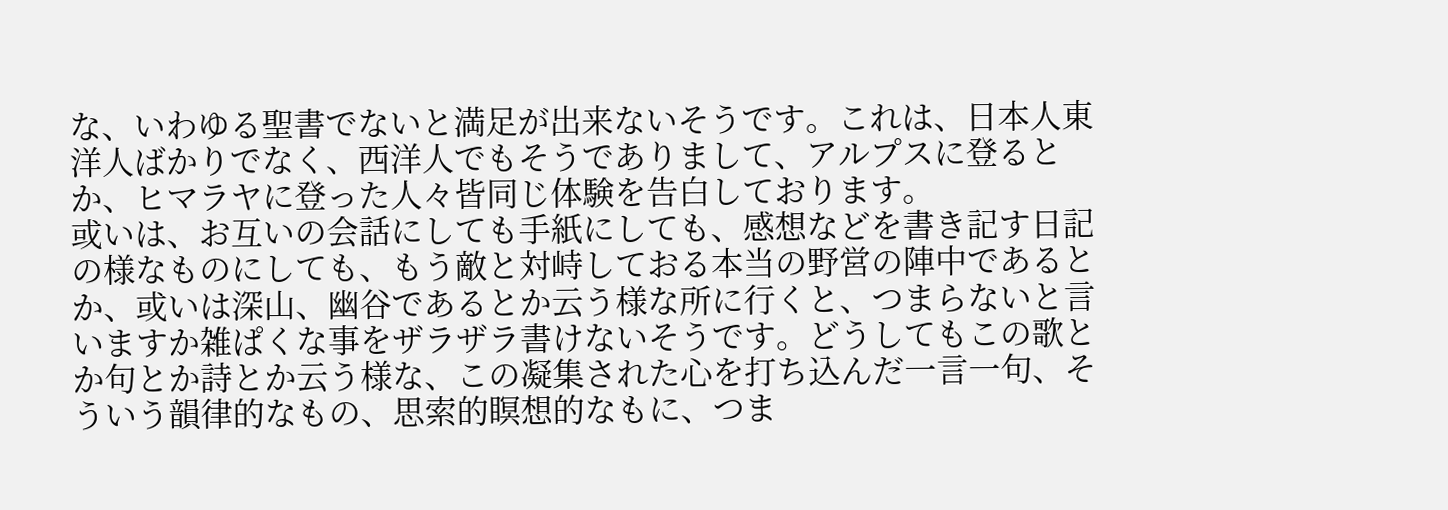な、いわゆる聖書でないと満足が出来ないそうです。これは、日本人東洋人ばかりでなく、西洋人でもそうでありまして、アルプスに登るとか、ヒマラヤに登った人々皆同じ体験を告白しております。
或いは、お互いの会話にしても手紙にしても、感想などを書き記す日記の様なものにしても、もう敵と対峙しておる本当の野営の陣中であるとか、或いは深山、幽谷であるとか云う様な所に行くと、つまらないと言いますか雑ぱくな事をザラザラ書けないそうです。どうしてもこの歌とか句とか詩とか云う様な、この凝集された心を打ち込んだ一言一句、そういう韻律的なもの、思索的瞑想的なもに、つま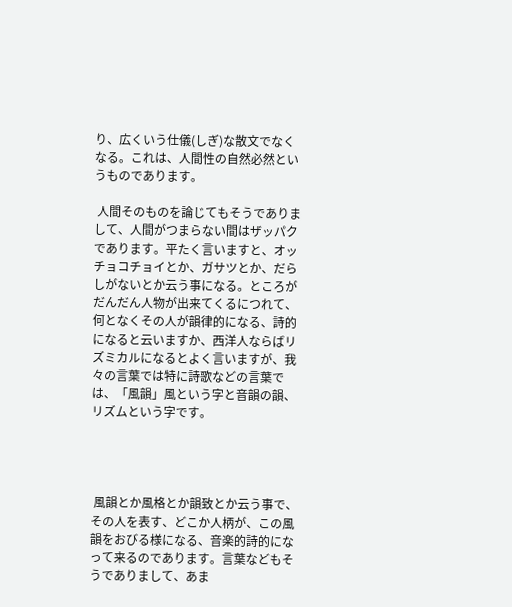り、広くいう仕儀(しぎ)な散文でなくなる。これは、人間性の自然必然というものであります。

 人間そのものを論じてもそうでありまして、人間がつまらない間はザッパクであります。平たく言いますと、オッチョコチョイとか、ガサツとか、だらしがないとか云う事になる。ところがだんだん人物が出来てくるにつれて、何となくその人が韻律的になる、詩的になると云いますか、西洋人ならばリズミカルになるとよく言いますが、我々の言葉では特に詩歌などの言葉では、「風韻」風という字と音韻の韻、リズムという字です。




 風韻とか風格とか韻致とか云う事で、その人を表す、どこか人柄が、この風韻をおびる様になる、音楽的詩的になって来るのであります。言葉などもそうでありまして、あま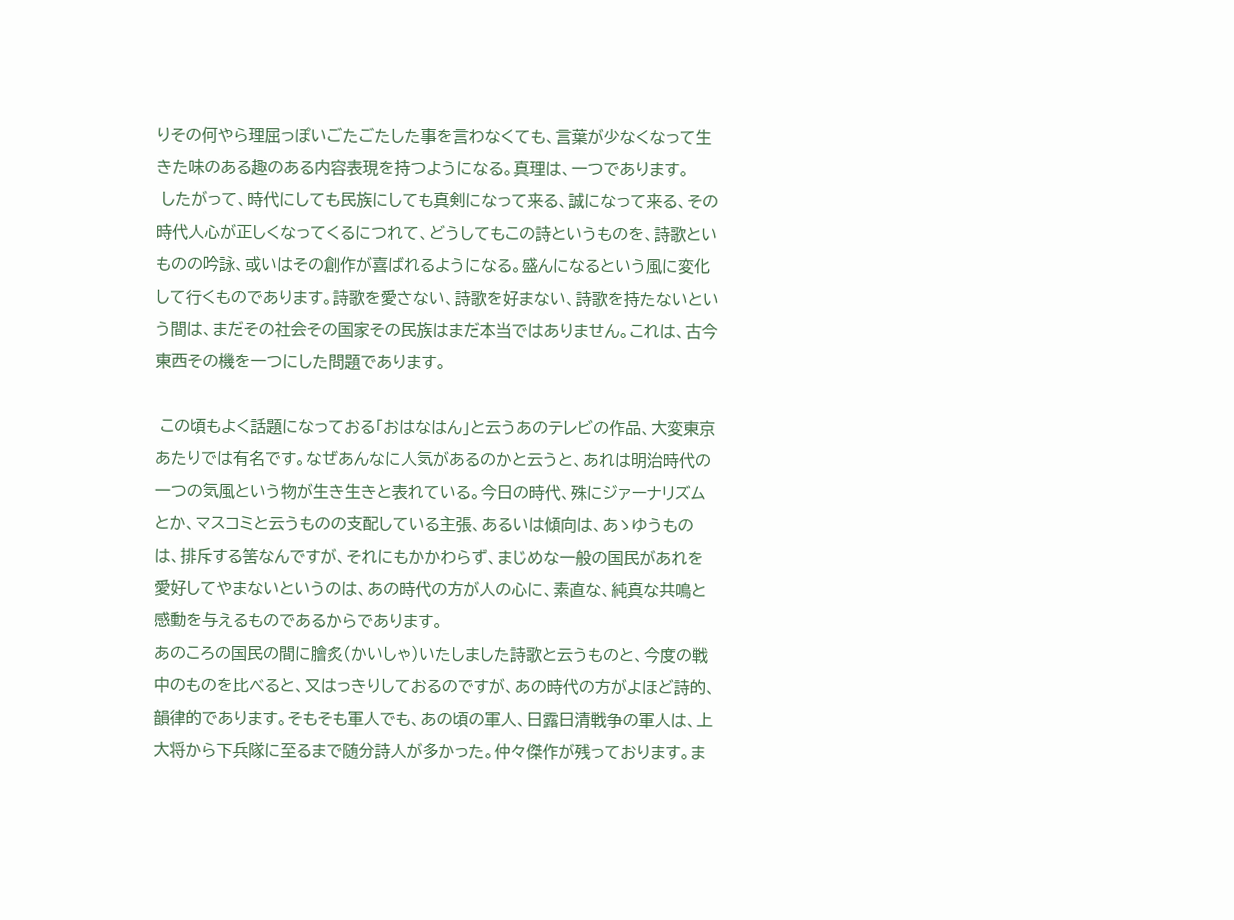りその何やら理屈っぽいごたごたした事を言わなくても、言葉が少なくなって生きた味のある趣のある内容表現を持つようになる。真理は、一つであります。
 したがって、時代にしても民族にしても真剣になって来る、誠になって来る、その時代人心が正しくなってくるにつれて、どうしてもこの詩というものを、詩歌といものの吟詠、或いはその創作が喜ばれるようになる。盛んになるという風に変化して行くものであります。詩歌を愛さない、詩歌を好まない、詩歌を持たないという間は、まだその社会その国家その民族はまだ本当ではありません。これは、古今東西その機を一つにした問題であります。

 この頃もよく話題になっておる「おはなはん」と云うあのテレビの作品、大変東京あたりでは有名です。なぜあんなに人気があるのかと云うと、あれは明治時代の一つの気風という物が生き生きと表れている。今日の時代、殊にジァーナリズムとか、マスコミと云うものの支配している主張、あるいは傾向は、あゝゆうものは、排斥する筈なんですが、それにもかかわらず、まじめな一般の国民があれを愛好してやまないというのは、あの時代の方が人の心に、素直な、純真な共鳴と感動を与えるものであるからであります。
あのころの国民の間に膾炙(かいしゃ)いたしました詩歌と云うものと、今度の戦中のものを比べると、又はっきりしておるのですが、あの時代の方がよほど詩的、韻律的であります。そもそも軍人でも、あの頃の軍人、日露日清戦争の軍人は、上大将から下兵隊に至るまで随分詩人が多かった。仲々傑作が残っております。ま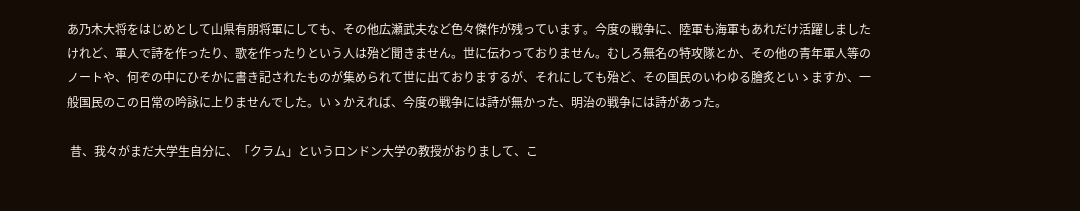あ乃木大将をはじめとして山県有朋将軍にしても、その他広瀬武夫など色々傑作が残っています。今度の戦争に、陸軍も海軍もあれだけ活躍しましたけれど、軍人で詩を作ったり、歌を作ったりという人は殆ど聞きません。世に伝わっておりません。むしろ無名の特攻隊とか、その他の青年軍人等のノートや、何ぞの中にひそかに書き記されたものが集められて世に出ておりまするが、それにしても殆ど、その国民のいわゆる膾炙といゝますか、一般国民のこの日常の吟詠に上りませんでした。いゝかえれば、今度の戦争には詩が無かった、明治の戦争には詩があった。

 昔、我々がまだ大学生自分に、「クラム」というロンドン大学の教授がおりまして、こ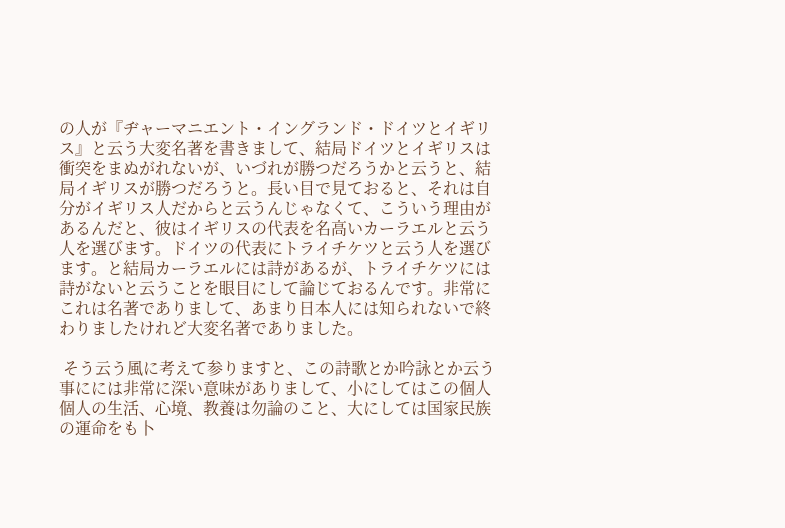の人が『ヂャーマニエント・イングランド・ドイツとイギリス』と云う大変名著を書きまして、結局ドイツとイギリスは衝突をまぬがれないが、いづれが勝つだろうかと云うと、結局イギリスが勝つだろうと。長い目で見ておると、それは自分がイギリス人だからと云うんじゃなくて、こういう理由があるんだと、彼はイギリスの代表を名高いカーラエルと云う人を選びます。ドイツの代表にトライチケツと云う人を選びます。と結局カーラエルには詩があるが、トライチケツには詩がないと云うことを眼目にして論じておるんです。非常にこれは名著でありまして、あまり日本人には知られないで終わりましたけれど大変名著でありました。

 そう云う風に考えて参りますと、この詩歌とか吟詠とか云う事にには非常に深い意味がありまして、小にしてはこの個人個人の生活、心境、教養は勿論のこと、大にしては国家民族の運命をも卜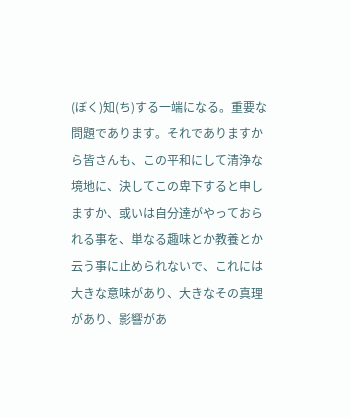(ぼく)知(ち)する一端になる。重要な問題であります。それでありますから皆さんも、この平和にして清浄な境地に、決してこの卑下すると申しますか、或いは自分達がやっておられる事を、単なる趣味とか教養とか云う事に止められないで、これには大きな意味があり、大きなその真理があり、影響があ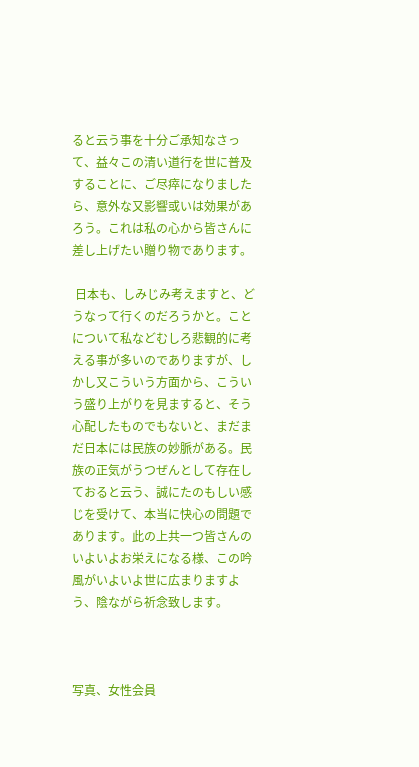ると云う事を十分ご承知なさって、益々この清い道行を世に普及することに、ご尽瘁になりましたら、意外な又影響或いは効果があろう。これは私の心から皆さんに差し上げたい贈り物であります。

 日本も、しみじみ考えますと、どうなって行くのだろうかと。ことについて私などむしろ悲観的に考える事が多いのでありますが、しかし又こういう方面から、こういう盛り上がりを見ますると、そう心配したものでもないと、まだまだ日本には民族の妙脈がある。民族の正気がうつぜんとして存在しておると云う、誠にたのもしい感じを受けて、本当に快心の問題であります。此の上共一つ皆さんのいよいよお栄えになる様、この吟風がいよいよ世に広まりますよう、陰ながら祈念致します。



写真、女性会員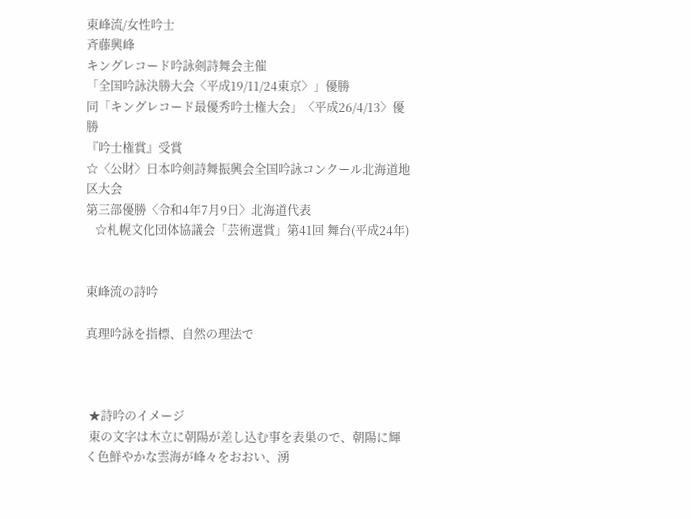東峰流/女性吟士
斉藤興峰
キングレコード吟詠剣詩舞会主催
「全国吟詠決勝大会〈平成19/11/24東京〉」優勝
同「キングレコード最優秀吟士権大会」〈平成26/4/13〉優勝
『吟士権賞』受賞
☆〈公財〉日本吟剣詩舞振興会全国吟詠コンクール北海道地区大会
第三部優勝〈令和4年7月9日〉北海道代表
   ☆札幌文化団体協議会「芸術選賞」第41回 舞台(平成24年)


東峰流の詩吟

真理吟詠を指標、自然の理法で



 ★詩吟のイメージ
 東の文字は木立に朝陽が差し込む事を表巣ので、朝陽に輝く色鮮やかな雲海が峰々をおおい、湧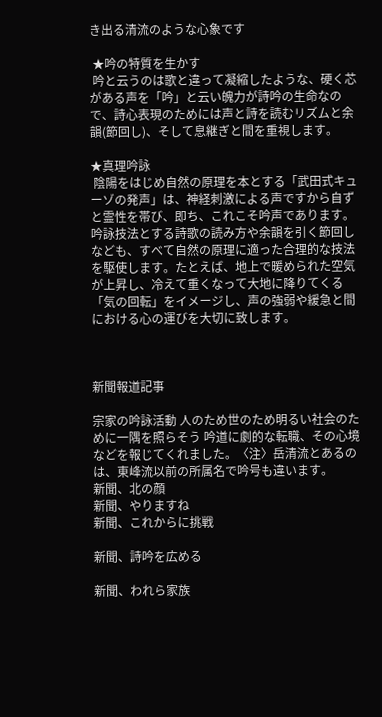き出る清流のような心象です

 ★吟の特質を生かす
 吟と云うのは歌と違って凝縮したような、硬く芯がある声を「吟」と云い魄力が詩吟の生命なので、詩心表現のためには声と詩を読むリズムと余韻(節回し)、そして息継ぎと間を重視します。

★真理吟詠
 陰陽をはじめ自然の原理を本とする「武田式キューゾの発声」は、神経刺激による声ですから自ずと霊性を帯び、即ち、これこそ吟声であります。吟詠技法とする詩歌の読み方や余韻を引く節回しなども、すべて自然の原理に適った合理的な技法を駆使します。たとえば、地上で暖められた空気が上昇し、冷えて重くなって大地に降りてくる「気の回転」をイメージし、声の強弱や緩急と間における心の運びを大切に致します。



新聞報道記事

宗家の吟詠活動 人のため世のため明るい社会のために一隅を照らそう 吟道に劇的な転職、その心境などを報じてくれました。〈注〉岳清流とあるのは、東峰流以前の所属名で吟号も違います。
新聞、北の顔
新聞、やりますね
新聞、これからに挑戦

新聞、詩吟を広める

新聞、われら家族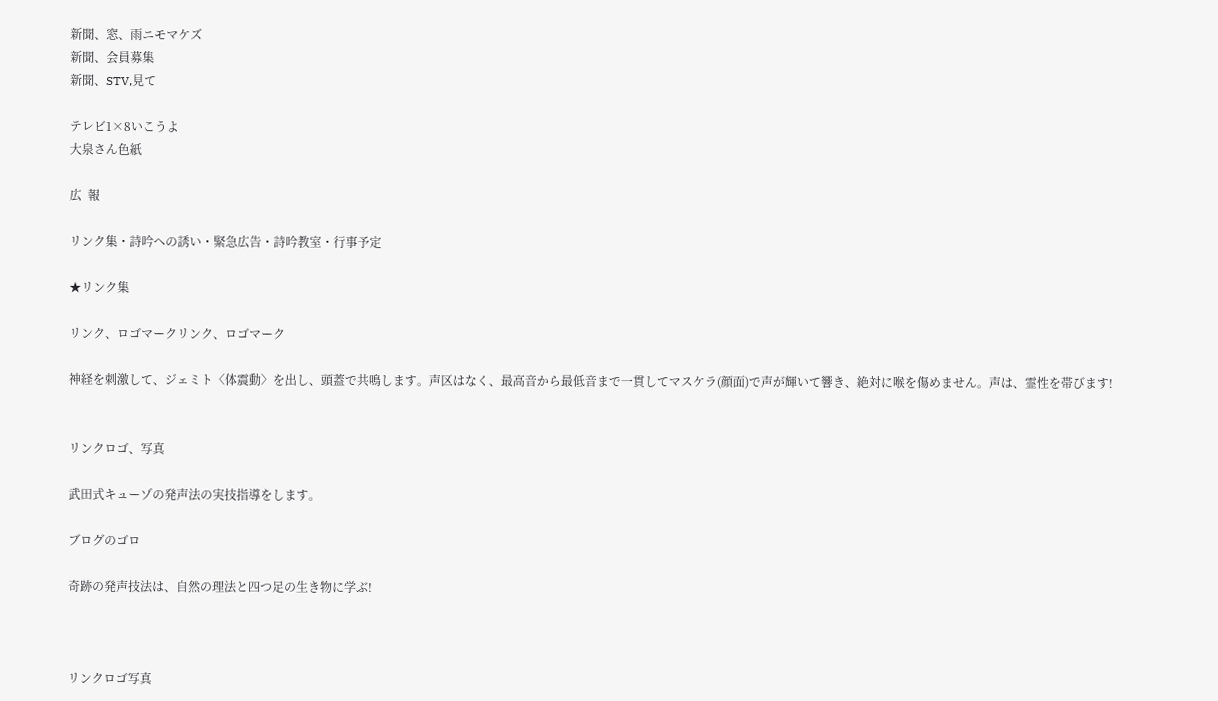新聞、窓、雨ニモマケズ
新聞、会員募集
新聞、STV,見て

テレビ1×8いこうよ
大泉さん色紙

広  報

リンク集・詩吟への誘い・緊急広告・詩吟教室・行事予定

★リンク集

リンク、ロゴマークリンク、ロゴマーク

神経を刺激して、ジェミト〈体震動〉を出し、頭蓋で共鳴します。声区はなく、最高音から最低音まで一貫してマスケラ(顔面)で声が輝いて響き、絶対に喉を傷めません。声は、霊性を帯びます!


リンクロゴ、写真

武田式キューゾの発声法の実技指導をします。

ブログのゴロ

奇跡の発声技法は、自然の理法と四つ足の生き物に学ぶ!



リンクロゴ写真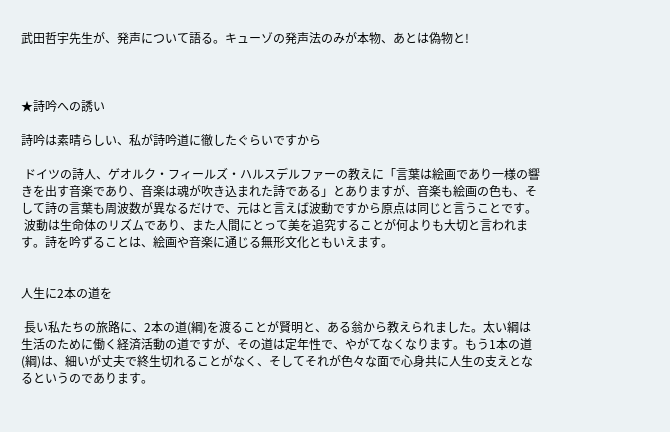武田哲宇先生が、発声について語る。キューゾの発声法のみが本物、あとは偽物と!



★詩吟への誘い

詩吟は素晴らしい、私が詩吟道に徹したぐらいですから

 ドイツの詩人、ゲオルク・フィールズ・ハルスデルファーの教えに「言葉は絵画であり一様の響きを出す音楽であり、音楽は魂が吹き込まれた詩である」とありますが、音楽も絵画の色も、そして詩の言葉も周波数が異なるだけで、元はと言えば波動ですから原点は同じと言うことです。
 波動は生命体のリズムであり、また人間にとって美を追究することが何よりも大切と言われます。詩を吟ずることは、絵画や音楽に通じる無形文化ともいえます。


人生に2本の道を

 長い私たちの旅路に、2本の道(綱)を渡ることが賢明と、ある翁から教えられました。太い綱は生活のために働く経済活動の道ですが、その道は定年性で、やがてなくなります。もう1本の道(綱)は、細いが丈夫で終生切れることがなく、そしてそれが色々な面で心身共に人生の支えとなるというのであります。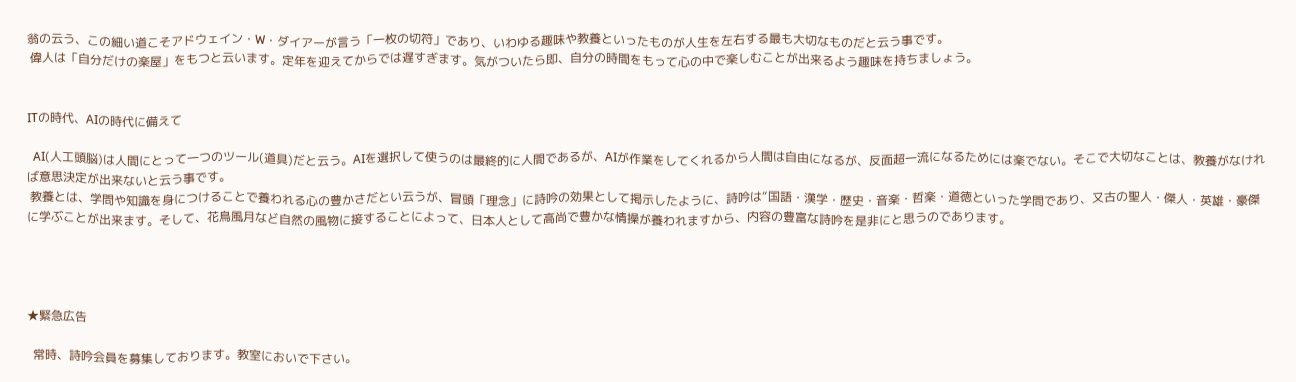翁の云う、この細い道こそアドウェイン・W・ダイアーが言う「一枚の切符」であり、いわゆる趣味や教養といったものが人生を左右する最も大切なものだと云う事です。
 偉人は「自分だけの楽屋」をもつと云います。定年を迎えてからでは遅すぎます。気がついたら即、自分の時間をもって心の中で楽しむことが出来るよう趣味を持ちましょう。


ITの時代、AIの時代に備えて

  AI(人工頭脳)は人間にとって一つのツール(道具)だと云う。AIを選択して使うのは最終的に人間であるが、AIが作業をしてくれるから人間は自由になるが、反面超一流になるためには楽でない。そこで大切なことは、教養がなければ意思決定が出来ないと云う事です。
 教養とは、学問や知識を身につけることで養われる心の豊かさだとい云うが、冒頭「理念」に詩吟の効果として掲示したように、詩吟は“国語・漢学・歴史・音楽・哲楽・道徳といった学問であり、又古の聖人・傑人・英雄・豪傑に学ぶことが出来ます。そして、花鳥風月など自然の風物に接することによって、日本人として高尚で豊かな情操が養われますから、内容の豊富な詩吟を是非にと思うのであります。




★緊急広告

  常時、詩吟会員を募集しております。教室においで下さい。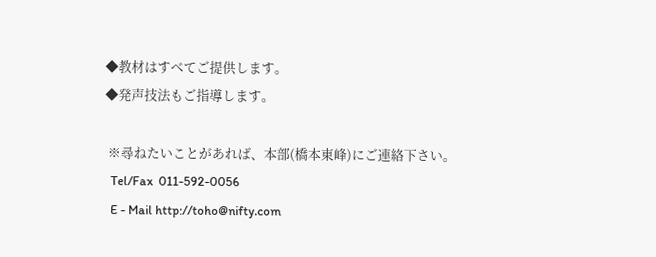◆教材はすべてご提供します。
◆発声技法もご指導します。

 ※尋ねたいことがあれば、本部(橋本東峰)にご連絡下さい。
  Tel/Fax  011-592-0056
  E - Mail http://toho@nifty.com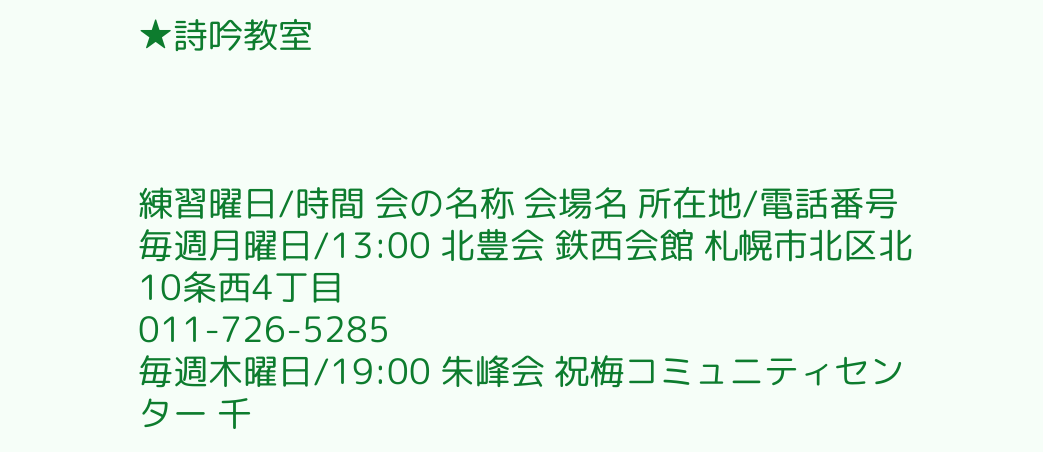★詩吟教室



練習曜日/時間 会の名称 会場名 所在地/電話番号
毎週月曜日/13:00 北豊会 鉄西会館 札幌市北区北10条西4丁目
011-726-5285
毎週木曜日/19:00 朱峰会 祝梅コミュニティセンター 千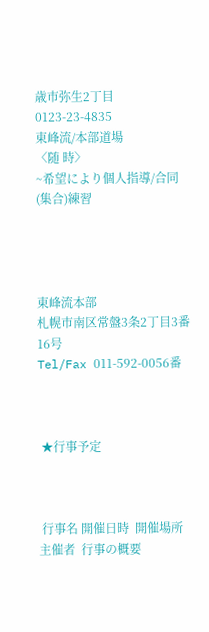歳市弥生2丁目
0123-23-4835
東峰流/本部道場
〈随 時〉
~希望により個人指導/合同(集合)練習




東峰流本部
札幌市南区常盤3条2丁目3番16号
Tel/Fax 011-592-0056番



 ★行事予定



 行事名 開催日時  開催場所 主催者  行事の概要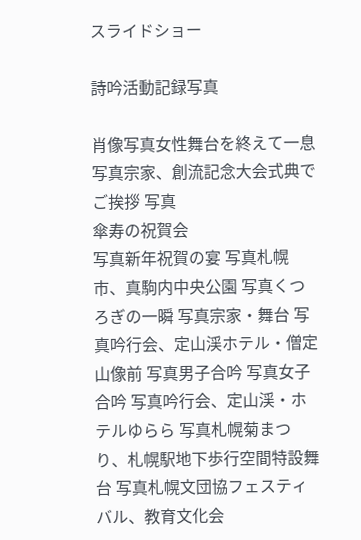スライドショー

詩吟活動記録写真

肖像写真女性舞台を終えて一息
写真宗家、創流記念大会式典でご挨拶 写真
傘寿の祝賀会
写真新年祝賀の宴 写真札幌市、真駒内中央公園 写真くつろぎの一瞬 写真宗家・舞台 写真吟行会、定山渓ホテル・僧定山像前 写真男子合吟 写真女子合吟 写真吟行会、定山渓・ホテルゆらら 写真札幌菊まつり、札幌駅地下歩行空間特設舞台 写真札幌文団協フェスティバル、教育文化会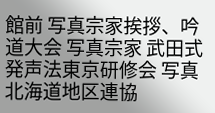館前 写真宗家挨拶、吟道大会 写真宗家 武田式発声法東京研修会 写真北海道地区連協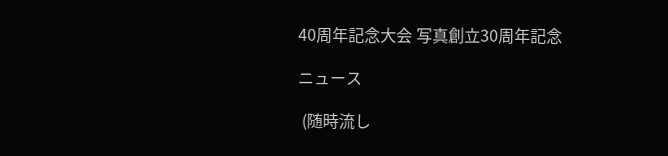40周年記念大会 写真創立30周年記念

ニュース

 (随時流し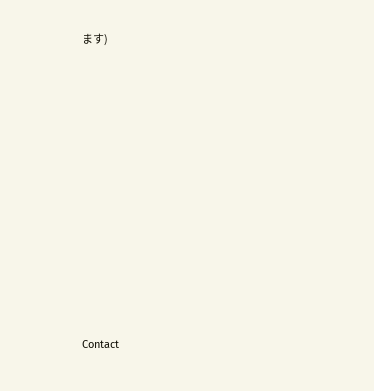ます)


















Contact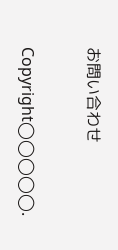お問い合わせ

Copyright◯◯◯◯◯.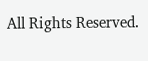All Rights Reserved.